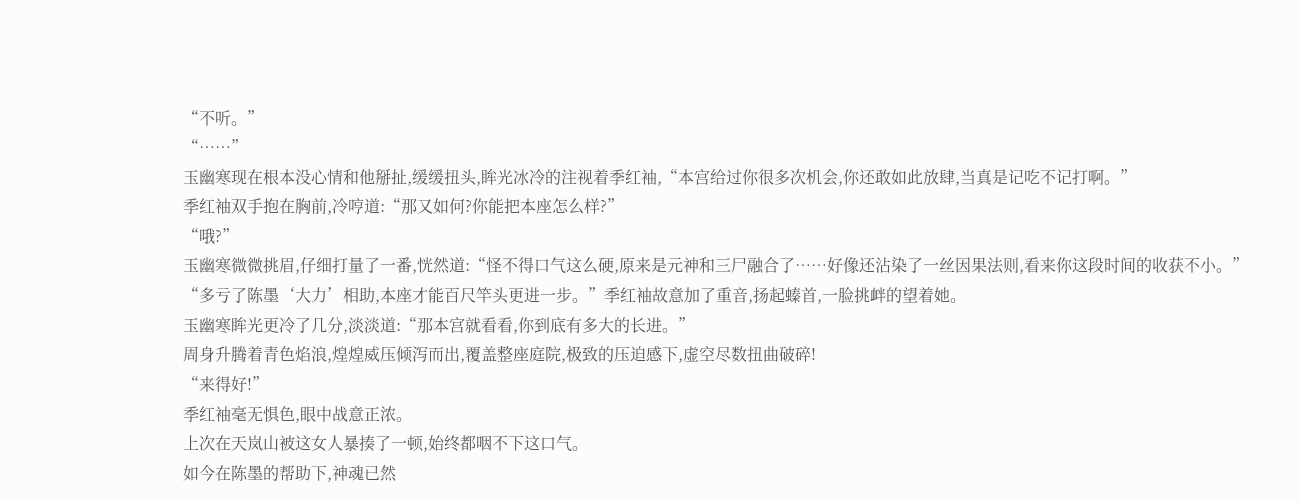“不听。”
“……”
玉幽寒现在根本没心情和他掰扯,缓缓扭头,眸光冰冷的注视着季红袖,“本宫给过你很多次机会,你还敢如此放肆,当真是记吃不记打啊。”
季红袖双手抱在胸前,冷哼道:“那又如何?你能把本座怎么样?”
“哦?”
玉幽寒微微挑眉,仔细打量了一番,恍然道:“怪不得口气这么硬,原来是元神和三尸融合了……好像还沾染了一丝因果法则,看来你这段时间的收获不小。”
“多亏了陈墨‘大力’相助,本座才能百尺竿头更进一步。”季红袖故意加了重音,扬起螓首,一脸挑衅的望着她。
玉幽寒眸光更冷了几分,淡淡道:“那本宫就看看,你到底有多大的长进。”
周身升腾着青色焰浪,煌煌威压倾泻而出,覆盖整座庭院,极致的压迫感下,虚空尽数扭曲破碎!
“来得好!”
季红袖毫无惧色,眼中战意正浓。
上次在天岚山被这女人暴揍了一顿,始终都咽不下这口气。
如今在陈墨的帮助下,神魂已然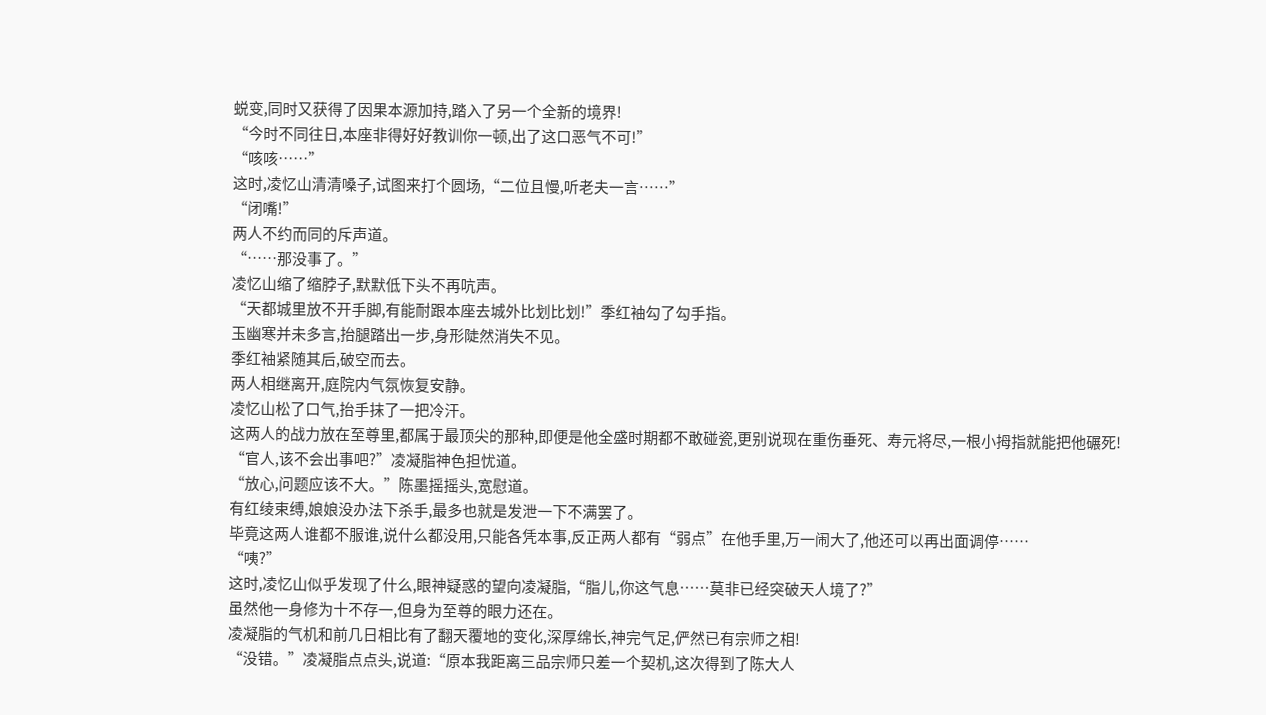蜕变,同时又获得了因果本源加持,踏入了另一个全新的境界!
“今时不同往日,本座非得好好教训你一顿,出了这口恶气不可!”
“咳咳……”
这时,凌忆山清清嗓子,试图来打个圆场,“二位且慢,听老夫一言……”
“闭嘴!”
两人不约而同的斥声道。
“……那没事了。”
凌忆山缩了缩脖子,默默低下头不再吭声。
“天都城里放不开手脚,有能耐跟本座去城外比划比划!”季红袖勾了勾手指。
玉幽寒并未多言,抬腿踏出一步,身形陡然消失不见。
季红袖紧随其后,破空而去。
两人相继离开,庭院内气氛恢复安静。
凌忆山松了口气,抬手抹了一把冷汗。
这两人的战力放在至尊里,都属于最顶尖的那种,即便是他全盛时期都不敢碰瓷,更别说现在重伤垂死、寿元将尽,一根小拇指就能把他碾死!
“官人,该不会出事吧?”凌凝脂神色担忧道。
“放心,问题应该不大。”陈墨摇摇头,宽慰道。
有红绫束缚,娘娘没办法下杀手,最多也就是发泄一下不满罢了。
毕竟这两人谁都不服谁,说什么都没用,只能各凭本事,反正两人都有“弱点”在他手里,万一闹大了,他还可以再出面调停……
“咦?”
这时,凌忆山似乎发现了什么,眼神疑惑的望向凌凝脂,“脂儿,你这气息……莫非已经突破天人境了?”
虽然他一身修为十不存一,但身为至尊的眼力还在。
凌凝脂的气机和前几日相比有了翻天覆地的变化,深厚绵长,神完气足,俨然已有宗师之相!
“没错。”凌凝脂点点头,说道:“原本我距离三品宗师只差一个契机,这次得到了陈大人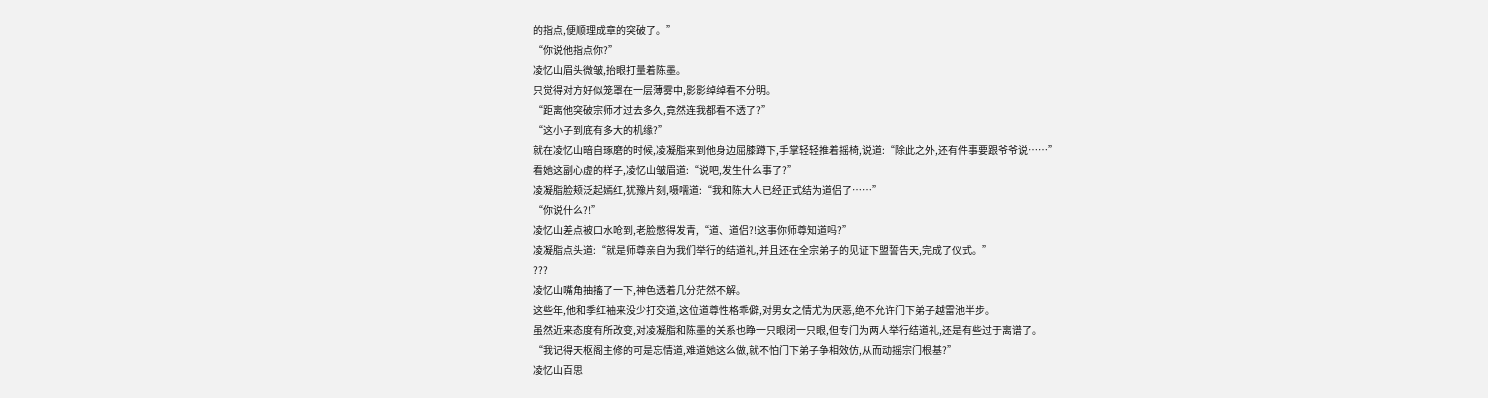的指点,便顺理成章的突破了。”
“你说他指点你?”
凌忆山眉头微皱,抬眼打量着陈墨。
只觉得对方好似笼罩在一层薄雾中,影影绰绰看不分明。
“距离他突破宗师才过去多久,竟然连我都看不透了?”
“这小子到底有多大的机缘?”
就在凌忆山暗自琢磨的时候,凌凝脂来到他身边屈膝蹲下,手掌轻轻推着摇椅,说道:“除此之外,还有件事要跟爷爷说……”
看她这副心虚的样子,凌忆山皱眉道:“说吧,发生什么事了?”
凌凝脂脸颊泛起嫣红,犹豫片刻,嗫嚅道:“我和陈大人已经正式结为道侣了……”
“你说什么?!”
凌忆山差点被口水呛到,老脸憋得发青,“道、道侣?!这事你师尊知道吗?”
凌凝脂点头道:“就是师尊亲自为我们举行的结道礼,并且还在全宗弟子的见证下盟誓告天,完成了仪式。”
???
凌忆山嘴角抽搐了一下,神色透着几分茫然不解。
这些年,他和季红袖来没少打交道,这位道尊性格乖僻,对男女之情尤为厌恶,绝不允许门下弟子越雷池半步。
虽然近来态度有所改变,对凌凝脂和陈墨的关系也睁一只眼闭一只眼,但专门为两人举行结道礼,还是有些过于离谱了。
“我记得天枢阁主修的可是忘情道,难道她这么做,就不怕门下弟子争相效仿,从而动摇宗门根基?”
凌忆山百思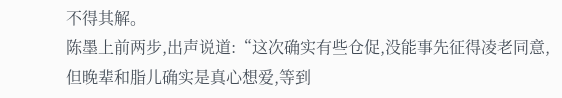不得其解。
陈墨上前两步,出声说道:“这次确实有些仓促,没能事先征得凌老同意,但晚辈和脂儿确实是真心想爱,等到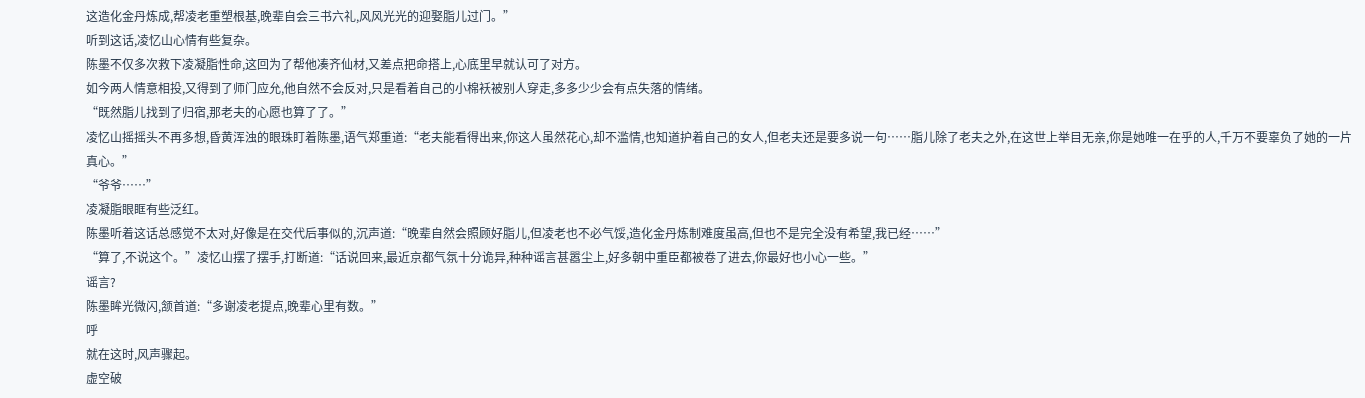这造化金丹炼成,帮凌老重塑根基,晚辈自会三书六礼,风风光光的迎娶脂儿过门。”
听到这话,凌忆山心情有些复杂。
陈墨不仅多次救下凌凝脂性命,这回为了帮他凑齐仙材,又差点把命搭上,心底里早就认可了对方。
如今两人情意相投,又得到了师门应允,他自然不会反对,只是看着自己的小棉袄被别人穿走,多多少少会有点失落的情绪。
“既然脂儿找到了归宿,那老夫的心愿也算了了。”
凌忆山摇摇头不再多想,昏黄浑浊的眼珠盯着陈墨,语气郑重道:“老夫能看得出来,你这人虽然花心,却不滥情,也知道护着自己的女人,但老夫还是要多说一句……脂儿除了老夫之外,在这世上举目无亲,你是她唯一在乎的人,千万不要辜负了她的一片真心。”
“爷爷……”
凌凝脂眼眶有些泛红。
陈墨听着这话总感觉不太对,好像是在交代后事似的,沉声道:“晚辈自然会照顾好脂儿,但凌老也不必气馁,造化金丹炼制难度虽高,但也不是完全没有希望,我已经……”
“算了,不说这个。”凌忆山摆了摆手,打断道:“话说回来,最近京都气氛十分诡异,种种谣言甚嚣尘上,好多朝中重臣都被卷了进去,你最好也小心一些。”
谣言?
陈墨眸光微闪,颔首道:“多谢凌老提点,晚辈心里有数。”
呼
就在这时,风声骤起。
虚空破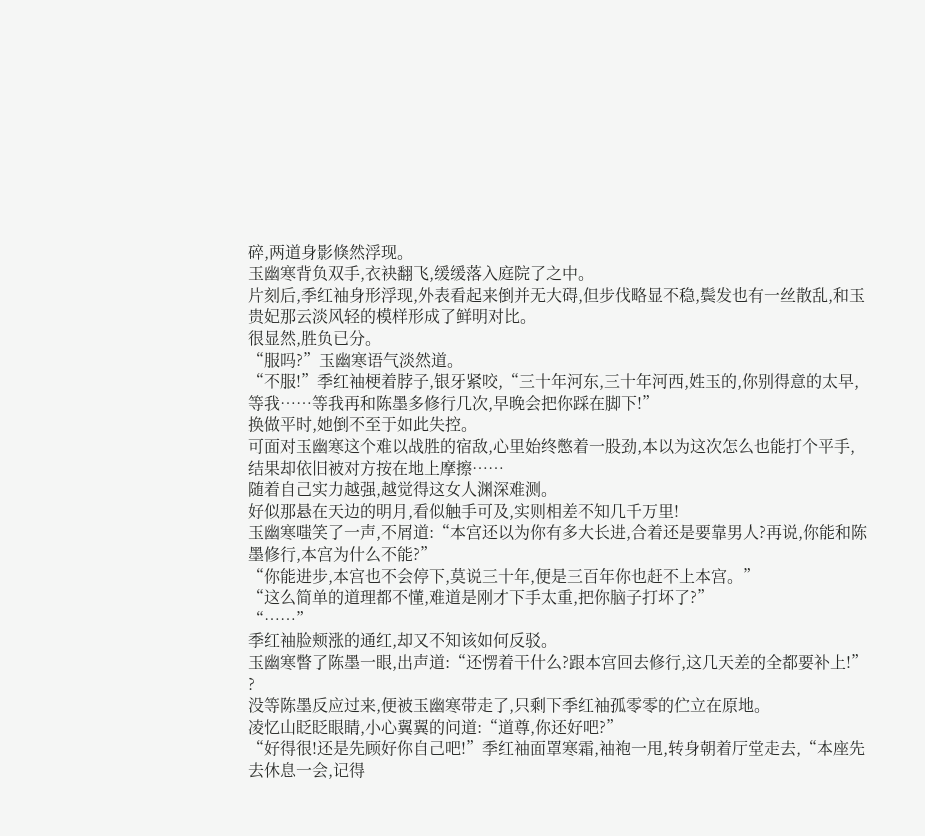碎,两道身影倏然浮现。
玉幽寒背负双手,衣袂翻飞,缓缓落入庭院了之中。
片刻后,季红袖身形浮现,外表看起来倒并无大碍,但步伐略显不稳,鬓发也有一丝散乱,和玉贵妃那云淡风轻的模样形成了鲜明对比。
很显然,胜负已分。
“服吗?”玉幽寒语气淡然道。
“不服!”季红袖梗着脖子,银牙紧咬,“三十年河东,三十年河西,姓玉的,你别得意的太早,等我……等我再和陈墨多修行几次,早晚会把你踩在脚下!”
换做平时,她倒不至于如此失控。
可面对玉幽寒这个难以战胜的宿敌,心里始终憋着一股劲,本以为这次怎么也能打个平手,结果却依旧被对方按在地上摩擦……
随着自己实力越强,越觉得这女人渊深难测。
好似那悬在天边的明月,看似触手可及,实则相差不知几千万里!
玉幽寒嗤笑了一声,不屑道:“本宫还以为你有多大长进,合着还是要靠男人?再说,你能和陈墨修行,本宫为什么不能?”
“你能进步,本宫也不会停下,莫说三十年,便是三百年你也赶不上本宫。”
“这么简单的道理都不懂,难道是刚才下手太重,把你脑子打坏了?”
“……”
季红袖脸颊涨的通红,却又不知该如何反驳。
玉幽寒瞥了陈墨一眼,出声道:“还愣着干什么?跟本宫回去修行,这几天差的全都要补上!”
?
没等陈墨反应过来,便被玉幽寒带走了,只剩下季红袖孤零零的伫立在原地。
凌忆山眨眨眼睛,小心翼翼的问道:“道尊,你还好吧?”
“好得很!还是先顾好你自己吧!”季红袖面罩寒霜,袖袍一甩,转身朝着厅堂走去,“本座先去休息一会,记得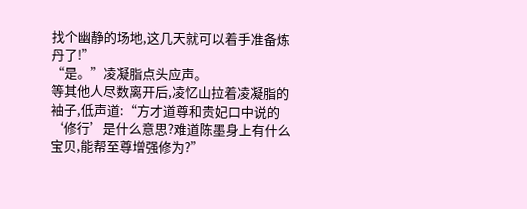找个幽静的场地,这几天就可以着手准备炼丹了!”
“是。”凌凝脂点头应声。
等其他人尽数离开后,凌忆山拉着凌凝脂的袖子,低声道:“方才道尊和贵妃口中说的‘修行’是什么意思?难道陈墨身上有什么宝贝,能帮至尊增强修为?”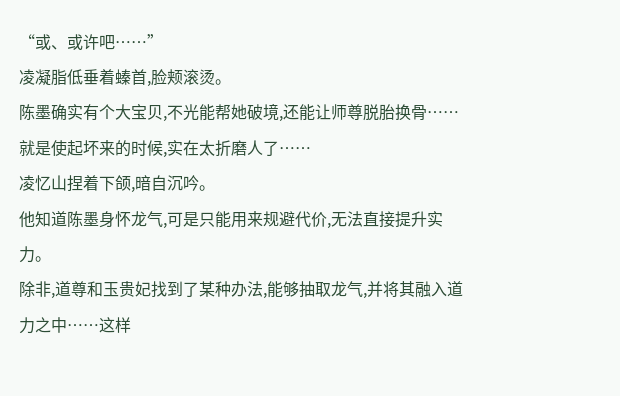“或、或许吧……”
凌凝脂低垂着螓首,脸颊滚烫。
陈墨确实有个大宝贝,不光能帮她破境,还能让师尊脱胎换骨……就是使起坏来的时候,实在太折磨人了……
凌忆山捏着下颌,暗自沉吟。
他知道陈墨身怀龙气,可是只能用来规避代价,无法直接提升实力。
除非,道尊和玉贵妃找到了某种办法,能够抽取龙气,并将其融入道力之中……这样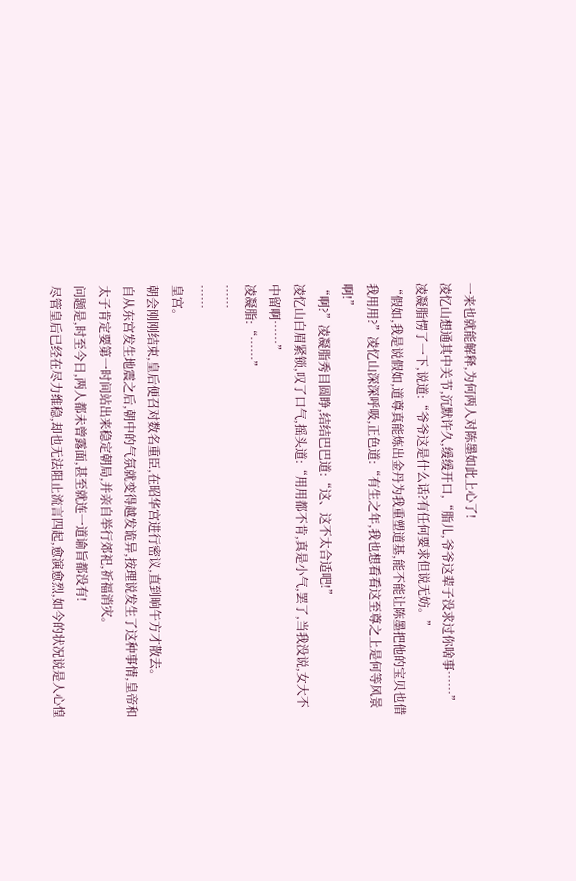一来也就能解释,为何两人对陈墨如此上心了!
凌忆山想通其中关节,沉默许久,缓缓开口,“脂儿,爷爷这辈子没求过你啥事……”
凌凝脂愣了一下,说道:“爷爷这是什么话?有任何要求但说无妨。”
“假如,我是说假如,道尊真能炼出金丹为我重塑道基,能不能让陈墨把他的宝贝也借我用用?”凌忆山深深呼吸,正色道:“有生之年,我也想看看这至尊之上是何等风景啊!”
“啊?”凌凝脂秀目圆睁,结结巴巴道:“这、这不太合适吧!”
凌忆山白眉紧锁,叹了口气,摇头道:“用用都不肯,真是小气,罢了,当我没说,女大不中留啊……”
凌凝脂:“……”
……
……
皇宫。
朝会刚刚结束,皇后便召对数名重臣,在昭华宫进行密议,直到晌午方才散去。
自从东宫发生地震之后,朝中的气氛就变得越发诡异,按理说发生了这种事情,皇帝和太子肯定要第一时间站出来稳定朝局,并亲自举行郊祀,祈福消灾。
问题是,时至今日,两人都未曾露面,甚至就连一道谕旨都没有!
尽管皇后已经在尽力维稳,却也无法阻止流言四起,愈演愈烈,如今的状况说是人心惶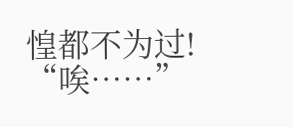惶都不为过!
“唉……”